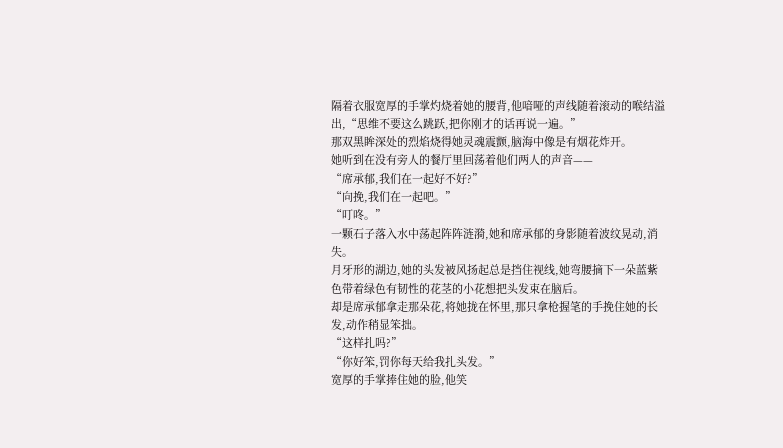隔着衣服宽厚的手掌灼烧着她的腰背,他喑哑的声线随着滚动的喉结溢出,“思维不要这么跳跃,把你刚才的话再说一遍。”
那双黑眸深处的烈焰烧得她灵魂震颤,脑海中像是有烟花炸开。
她听到在没有旁人的餐厅里回荡着他们两人的声音——
“席承郁,我们在一起好不好?”
“向挽,我们在一起吧。”
“叮咚。”
一颗石子落入水中荡起阵阵涟漪,她和席承郁的身影随着波纹晃动,消失。
月牙形的湖边,她的头发被风扬起总是挡住视线,她弯腰摘下一朵蓝紫色带着绿色有韧性的花茎的小花想把头发束在脑后。
却是席承郁拿走那朵花,将她拢在怀里,那只拿枪握笔的手挽住她的长发,动作稍显笨拙。
“这样扎吗?”
“你好笨,罚你每天给我扎头发。”
宽厚的手掌捧住她的脸,他笑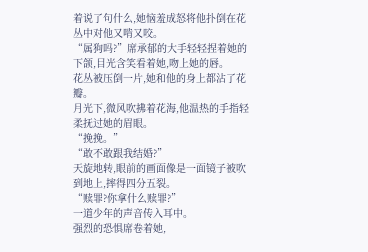着说了句什么,她恼羞成怒将他扑倒在花丛中对他又啃又咬。
“属狗吗?”席承郁的大手轻轻捏着她的下颌,目光含笑看着她,吻上她的唇。
花丛被压倒一片,她和他的身上都沾了花瓣。
月光下,微风吹拂着花海,他温热的手指轻柔抚过她的眉眼。
“挽挽。”
“敢不敢跟我结婚?”
天旋地转,眼前的画面像是一面镜子被吹到地上,摔得四分五裂。
“赎罪?你拿什么赎罪?”
一道少年的声音传入耳中。
强烈的恐惧席卷着她,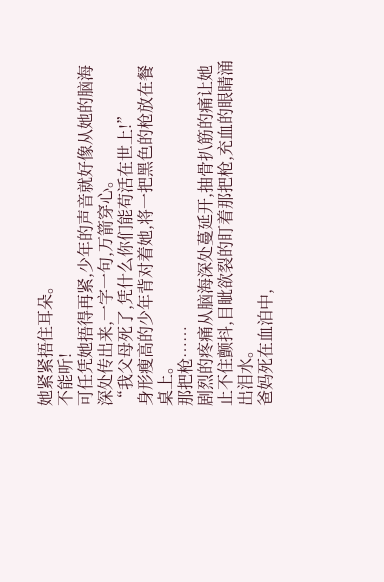她紧紧捂住耳朵。
不能听!
可任凭她捂得再紧,少年的声音就好像从她的脑海深处传出来,一字一句,万箭穿心。
“我父母死了,凭什么你们能苟活在世上!”
身形瘦高的少年背对着她,将一把黑色的枪放在餐桌上。
那把枪……
剧烈的疼痛从脑海深处蔓延开,抽骨扒筋的痛让她止不住颤抖,目眦欲裂的盯着那把枪,充血的眼睛涌出泪水。
爸妈死在血泊中,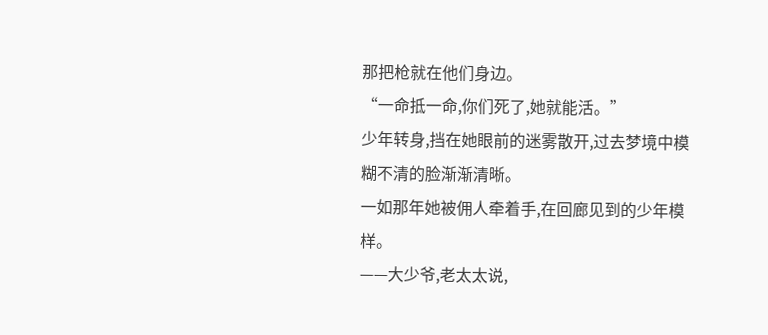那把枪就在他们身边。
“一命抵一命,你们死了,她就能活。”
少年转身,挡在她眼前的迷雾散开,过去梦境中模糊不清的脸渐渐清晰。
一如那年她被佣人牵着手,在回廊见到的少年模样。
——大少爷,老太太说,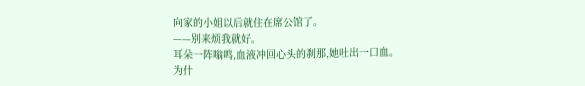向家的小姐以后就住在席公馆了。
——别来烦我就好。
耳朵一阵嗡鸣,血液冲回心头的刹那,她吐出一口血。
为什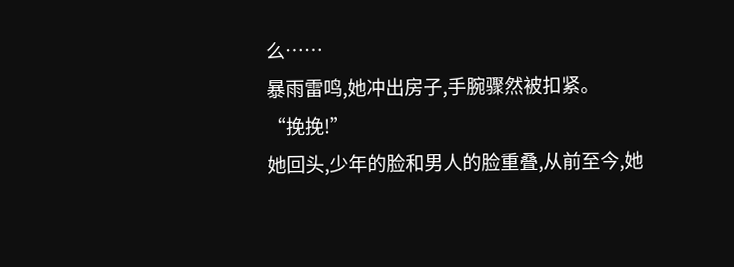么……
暴雨雷鸣,她冲出房子,手腕骤然被扣紧。
“挽挽!”
她回头,少年的脸和男人的脸重叠,从前至今,她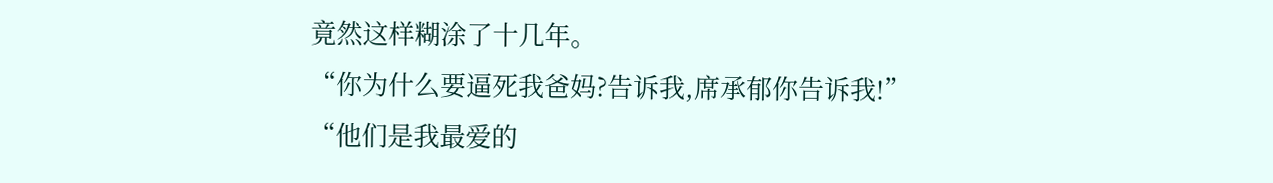竟然这样糊涂了十几年。
“你为什么要逼死我爸妈?告诉我,席承郁你告诉我!”
“他们是我最爱的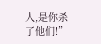人,是你杀了他们!”